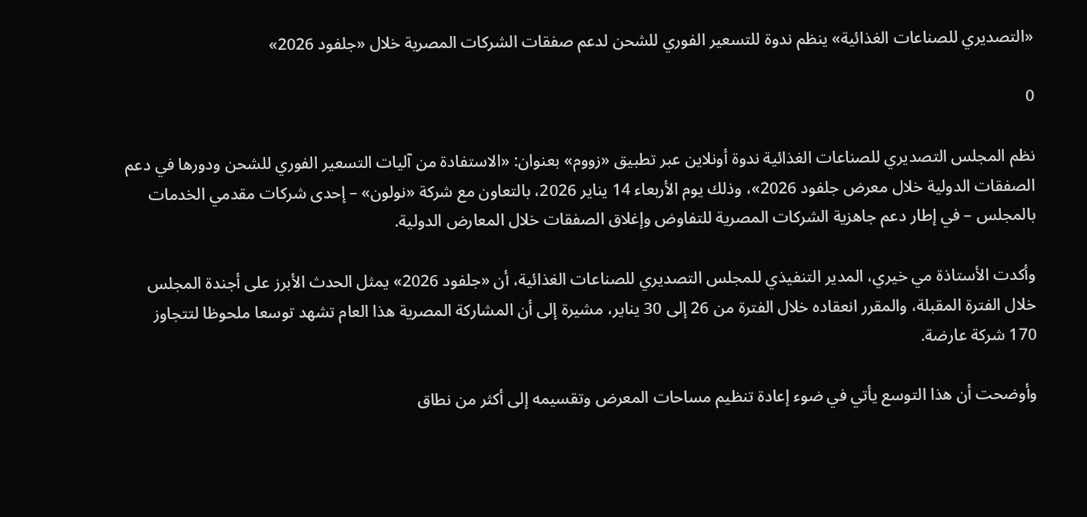«التصديري للصناعات الغذائية» ينظم ندوة للتسعير الفوري للشحن لدعم صفقات الشركات المصرية خلال «جلفود 2026»

0

نظم المجلس التصديري للصناعات الغذائية ندوة أونلاين عبر تطبيق «زووم» بعنوان: «الاستفادة من آليات التسعير الفوري للشحن ودورها في دعم الصفقات الدولية خلال معرض جلفود 2026»، وذلك يوم الأربعاء 14 يناير 2026، بالتعاون مع شركة «نولون» – إحدى شركات مقدمي الخدمات بالمجلس – في إطار دعم جاهزية الشركات المصرية للتفاوض وإغلاق الصفقات خلال المعارض الدولية.

وأكدت الأستاذة مي خيري، المدير التنفيذي للمجلس التصديري للصناعات الغذائية، أن «جلفود 2026» يمثل الحدث الأبرز على أجندة المجلس خلال الفترة المقبلة، والمقرر انعقاده خلال الفترة من 26 إلى 30 يناير، مشيرة إلى أن المشاركة المصرية هذا العام تشهد توسعا ملحوظا لتتجاوز 170 شركة عارضة.

وأوضحت أن هذا التوسع يأتي في ضوء إعادة تنظيم مساحات المعرض وتقسيمه إلى أكثر من نطاق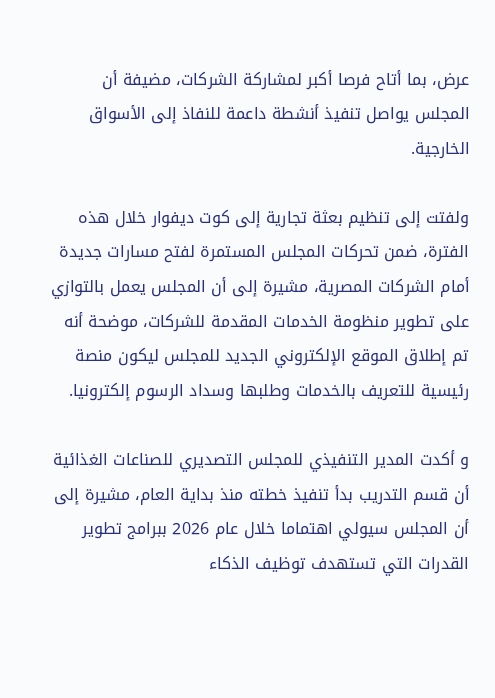عرض، بما أتاح فرصا أكبر لمشاركة الشركات، مضيفة أن المجلس يواصل تنفيذ أنشطة داعمة للنفاذ إلى الأسواق الخارجية.

ولفتت إلى تنظيم بعثة تجارية إلى كوت ديفوار خلال هذه الفترة، ضمن تحركات المجلس المستمرة لفتح مسارات جديدة أمام الشركات المصرية، مشيرة إلى أن المجلس يعمل بالتوازي على تطوير منظومة الخدمات المقدمة للشركات، موضحة أنه تم إطلاق الموقع الإلكتروني الجديد للمجلس ليكون منصة رئيسية للتعريف بالخدمات وطلبها وسداد الرسوم إلكترونيا.

و أكدت المدير التنفيذي للمجلس التصديري للصناعات الغذائية أن قسم التدريب بدأ تنفيذ خطته منذ بداية العام، مشيرة إلى أن المجلس سيولي اهتماما خلال عام 2026 ببرامج تطوير القدرات التي تستهدف توظيف الذكاء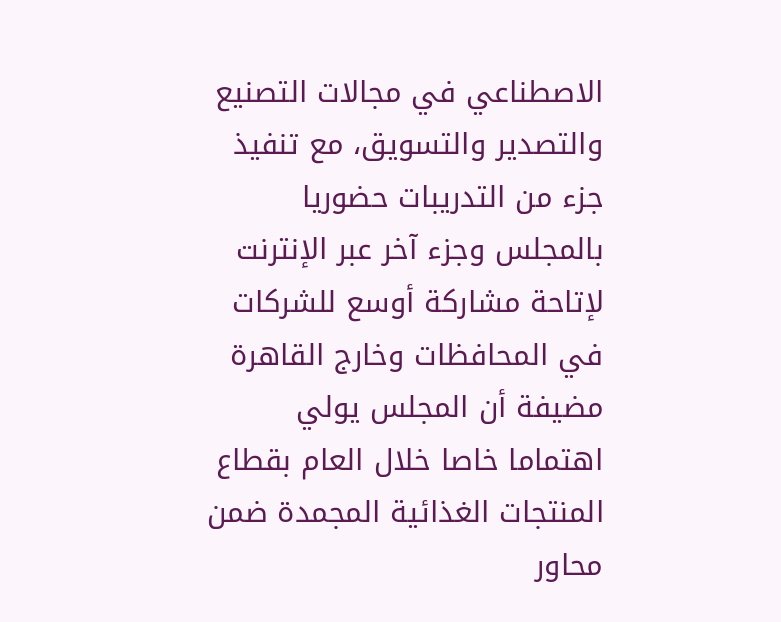الاصطناعي في مجالات التصنيع والتصدير والتسويق، مع تنفيذ جزء من التدريبات حضوريا بالمجلس وجزء آخر عبر الإنترنت لإتاحة مشاركة أوسع للشركات في المحافظات وخارج القاهرة مضيفة أن المجلس يولي اهتماما خاصا خلال العام بقطاع المنتجات الغذائية المجمدة ضمن محاور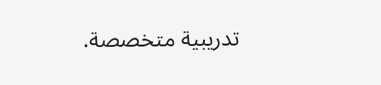تدريبية متخصصة.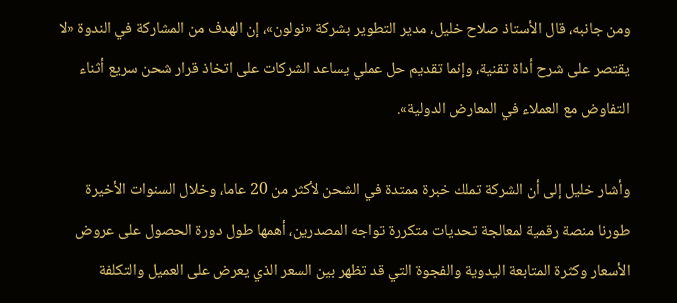ومن جانبه، قال الأستاذ صلاح خليل، مدير التطوير بشركة «نولون»، إن الهدف من المشاركة في الندوة «لا يقتصر على شرح أداة تقنية، وإنما تقديم حل عملي يساعد الشركات على اتخاذ قرار شحن سريع أثناء التفاوض مع العملاء في المعارض الدولية».

وأشار خليل إلى أن الشركة تملك خبرة ممتدة في الشحن لأكثر من 20 عاما، وخلال السنوات الأخيرة طورنا منصة رقمية لمعالجة تحديات متكررة تواجه المصدرين، أهمها طول دورة الحصول على عروض الأسعار وكثرة المتابعة اليدوية والفجوة التي قد تظهر بين السعر الذي يعرض على العميل والتكلفة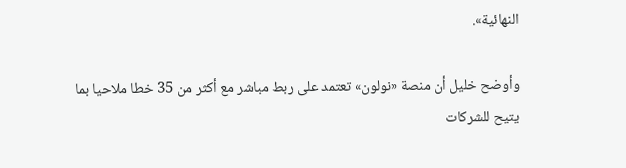النهائية».

وأوضح خليل أن منصة «نولون» تعتمد على ربط مباشر مع أكثر من 35 خطا ملاحيا بما يتيح للشركات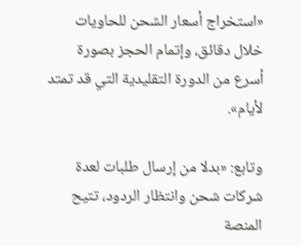«استخراج أسعار الشحن للحاويات خلال دقائق، وإتمام الحجز بصورة أسرع من الدورة التقليدية التي قد تمتد لأيام».

وتابع: «بدلا من إرسال طلبات لعدة شركات شحن وانتظار الردود، تتيح المنصة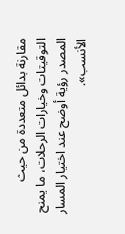مقارنة بدائل متعددة من حيث التوقيتات وخيارات الرحلات، ما يمنح المصدر رؤية أوضح عند اختيار المسار الأنسب».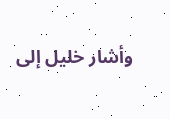وأشار خليل إلى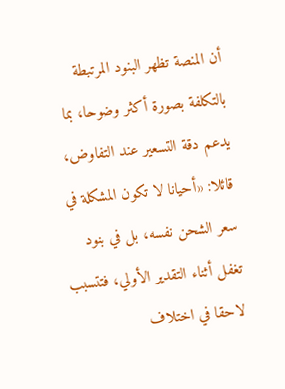أن المنصة تظهر البنود المرتبطة بالتكلفة بصورة أكثر وضوحا، بما يدعم دقة التسعير عند التفاوض، قائلا: «أحيانا لا تكون المشكلة في سعر الشحن نفسه، بل في بنود تغفل أثناء التقدير الأولي، فتتسبب لاحقا في اختلاف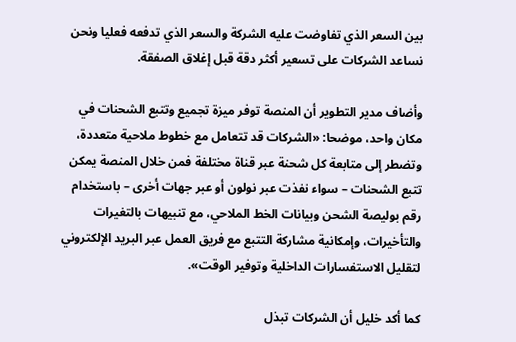بين السعر الذي تفاوضت عليه الشركة والسعر الذي تدفعه فعليا ونحن نساعد الشركات على تسعير أكثر دقة قبل إغلاق الصفقة.

وأضاف مدير التطوير أن المنصة توفر ميزة تجميع وتتبع الشحنات في مكان واحد، موضحا: «الشركات قد تتعامل مع خطوط ملاحية متعددة، وتضطر إلى متابعة كل شحنة عبر قناة مختلفة فمن خلال المنصة يمكن تتبع الشحنات – سواء نفذت عبر نولون أو عبر جهات أخرى – باستخدام رقم بوليصة الشحن وبيانات الخط الملاحي، مع تنبيهات بالتغيرات والتأخيرات، وإمكانية مشاركة التتبع مع فريق العمل عبر البريد الإلكتروني لتقليل الاستفسارات الداخلية وتوفير الوقت».

كما أكد خليل أن الشركات تبذل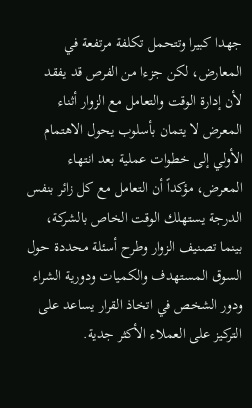جهدا كبيرا وتتحمل تكلفة مرتفعة في المعارض، لكن جزءا من الفرص قد يفقد لأن إدارة الوقت والتعامل مع الزوار أثناء المعرض لا يتمان بأسلوب يحول الاهتمام الأولي إلى خطوات عملية بعد انتهاء المعرض، مؤكداً أن التعامل مع كل زائر بنفس الدرجة يستهلك الوقت الخاص بالشركة، بينما تصنيف الزوار وطرح أسئلة محددة حول السوق المستهدف والكميات ودورية الشراء ودور الشخص في اتخاذ القرار يساعد على التركيز على العملاء الأكثر جدية.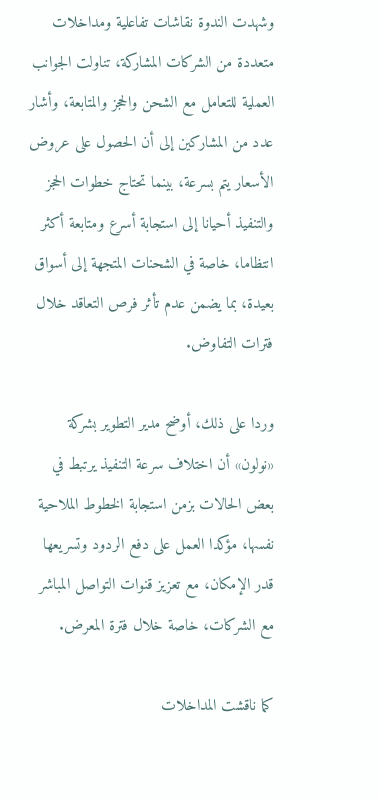وشهدت الندوة نقاشات تفاعلية ومداخلات متعددة من الشركات المشاركة، تناولت الجوانب العملية للتعامل مع الشحن والحجز والمتابعة، وأشار عدد من المشاركين إلى أن الحصول على عروض الأسعار يتم بسرعة، بينما تحتاج خطوات الحجز والتنفيذ أحيانا إلى استجابة أسرع ومتابعة أكثر انتظاما، خاصة في الشحنات المتجهة إلى أسواق بعيدة، بما يضمن عدم تأثر فرص التعاقد خلال فترات التفاوض.

وردا على ذلك، أوضح مدير التطوير بشركة «نولون» أن اختلاف سرعة التنفيذ يرتبط في بعض الحالات بزمن استجابة الخطوط الملاحية نفسها، مؤكدا العمل على دفع الردود وتسريعها قدر الإمكان، مع تعزيز قنوات التواصل المباشر مع الشركات، خاصة خلال فترة المعرض.

كما ناقشت المداخلات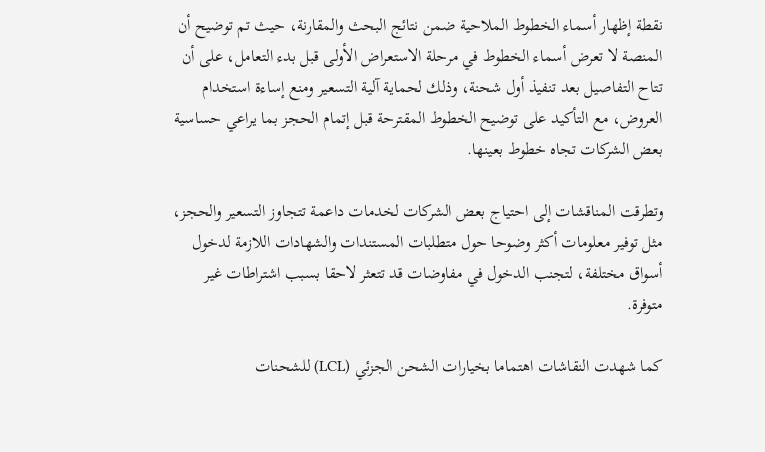نقطة إظهار أسماء الخطوط الملاحية ضمن نتائج البحث والمقارنة، حيث تم توضيح أن المنصة لا تعرض أسماء الخطوط في مرحلة الاستعراض الأولى قبل بدء التعامل، على أن تتاح التفاصيل بعد تنفيذ أول شحنة، وذلك لحماية آلية التسعير ومنع إساءة استخدام العروض، مع التأكيد على توضيح الخطوط المقترحة قبل إتمام الحجز بما يراعي حساسية بعض الشركات تجاه خطوط بعينها.

وتطرقت المناقشات إلى احتياج بعض الشركات لخدمات داعمة تتجاوز التسعير والحجز، مثل توفير معلومات أكثر وضوحا حول متطلبات المستندات والشهادات اللازمة لدخول أسواق مختلفة، لتجنب الدخول في مفاوضات قد تتعثر لاحقا بسبب اشتراطات غير متوفرة.

كما شهدت النقاشات اهتماما بخيارات الشحن الجزئي (LCL) للشحنات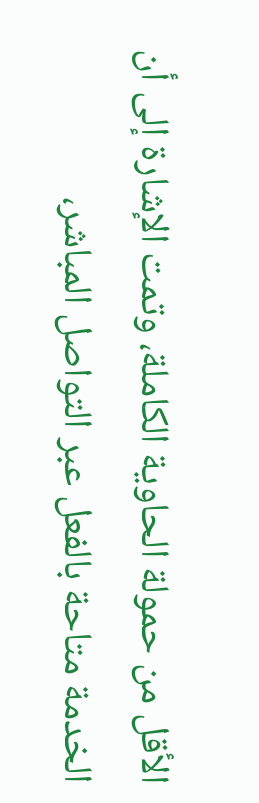الأقل من حمولة الحاوية الكاملة، وتمت الإشارة إلى أن الخدمة متاحة بالفعل عبر التواصل المباشر،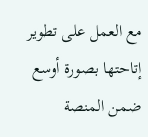مع العمل على تطوير إتاحتها بصورة أوسع ضمن المنصة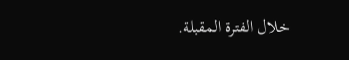خلال الفترة المقبلة.